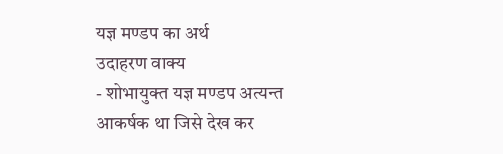यज्ञ मण्डप का अर्थ
उदाहरण वाक्य
- शोभायुक्त यज्ञ मण्डप अत्यन्त आकर्षक था जिसे देख कर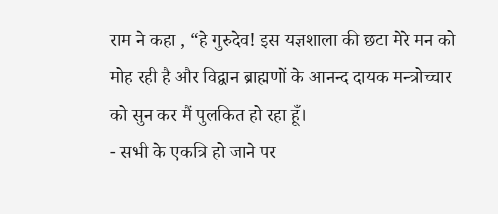राम ने कहा , “हे गुरुदेव! इस यज्ञशाला की छटा मेरे मन को मोह रही है और विद्वान ब्राह्मणों के आनन्द दायक मन्त्रोच्चार को सुन कर मैं पुलकित हो रहा हूँ।
- सभी के एकत्रि हो जाने पर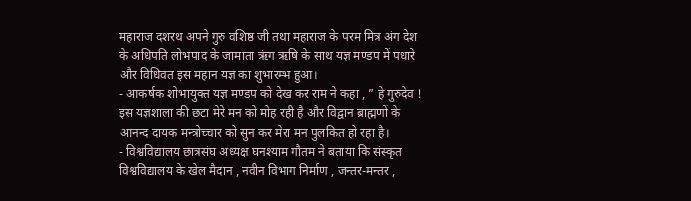महाराज दशरथ अपने गुरु वशिष्ठ जी तथा महाराज के परम मित्र अंग देश के अधिपति लोभपाद के जामाता ऋंग ऋषि के साथ यज्ञ मण्डप में पधारे और विधिवत इस महान यज्ञ का शुभारम्भ हुआ।
- आकर्षक शोभायुक्त यज्ञ मण्डप को देख कर राम ने कहा , ” हे गुरुदेव ! इस यज्ञशाला की छटा मेरे मन को मोह रही है और विद्वान ब्राह्मणों के आनन्द दायक मन्त्रोच्चार को सुन कर मेरा मन पुलकित हो रहा है।
- विश्वविद्यालय छात्रसंघ अध्यक्ष घनश्याम गौतम ने बताया कि संस्कृत विश्वविद्यालय के खेल मैदान , नवीन विभाग निर्माण , जन्तर-मन्तर ,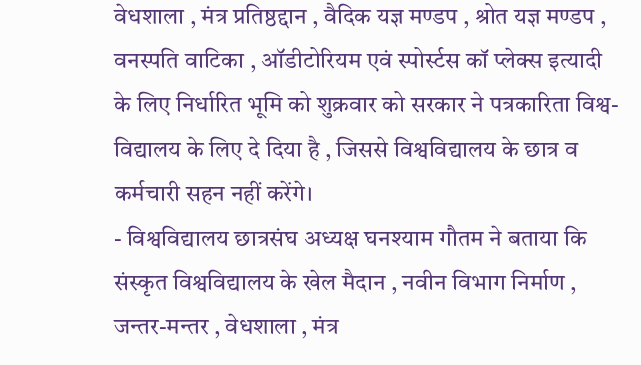वेधशाला , मंत्र प्रतिष्ठद्दान , वैदिक यज्ञ मण्डप , श्रोत यज्ञ मण्डप , वनस्पति वाटिका , ऑडीटोरियम एवं स्पोर्स्टस कॉ प्लेक्स इत्यादी के लिए निर्धारित भूमि को शुक्रवार को सरकार ने पत्रकारिता विश्व-विद्यालय के लिए दे दिया है , जिससे विश्वविद्यालय के छात्र व कर्मचारी सहन नहीं करेंगे।
- विश्वविद्यालय छात्रसंघ अध्यक्ष घनश्याम गौतम ने बताया कि संस्कृत विश्वविद्यालय के खेल मैदान , नवीन विभाग निर्माण , जन्तर-मन्तर , वेधशाला , मंत्र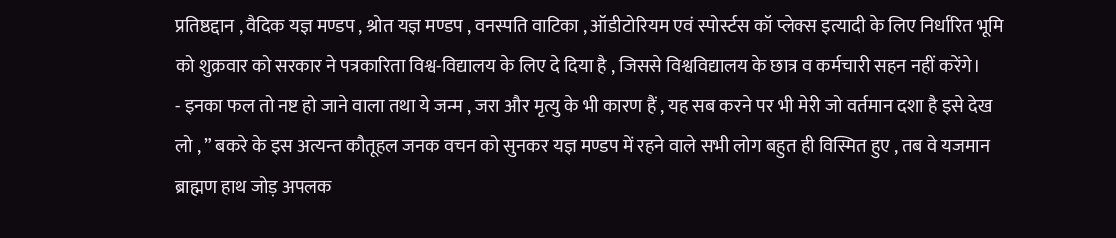प्रतिष्ठद्दान , वैदिक यज्ञ मण्डप , श्रोत यज्ञ मण्डप , वनस्पति वाटिका , ऑडीटोरियम एवं स्पोर्स्टस कॉ प्लेक्स इत्यादी के लिए निर्धारित भूमि को शुक्रवार को सरकार ने पत्रकारिता विश्व-विद्यालय के लिए दे दिया है , जिससे विश्वविद्यालय के छात्र व कर्मचारी सहन नहीं करेंगे।
- इनका फल तो नष्ट हो जाने वाला तथा ये जन्म , जरा और मृत्यु के भी कारण हैं , यह सब करने पर भी मेरी जो वर्तमान दशा है इसे देख लो , ” बकरे के इस अत्यन्त कौतूहल जनक वचन को सुनकर यज्ञ मण्डप में रहने वाले सभी लोग बहुत ही विस्मित हुए , तब वे यजमान ब्राह्मण हाथ जोड़ अपलक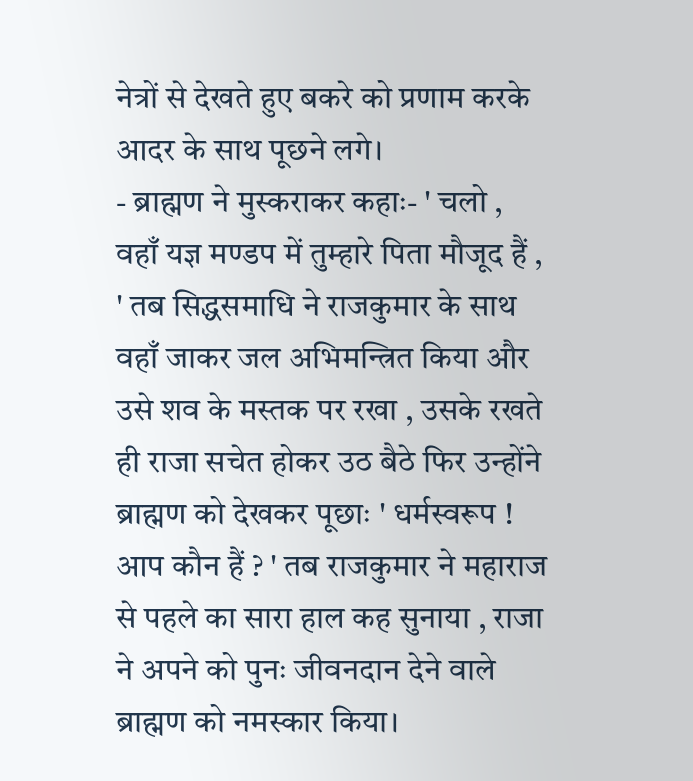नेत्रों से देखते हुए बकरे को प्रणाम करके आदर के साथ पूछने लगे।
- ब्राह्मण ने मुस्कराकर कहाः- ' चलो , वहाँ यज्ञ मण्डप में तुम्हारे पिता मौजूद हैं , ' तब सिद्धसमाधि ने राजकुमार के साथ वहाँ जाकर जल अभिमन्त्रित किया और उसे शव के मस्तक पर रखा , उसके रखते ही राजा सचेत होकर उठ बैठे फिर उन्होंने ब्राह्मण को देखकर पूछाः ' धर्मस्वरूप ! आप कौन हैं ? ' तब राजकुमार ने महाराज से पहले का सारा हाल कह सुनाया , राजा ने अपने को पुनः जीवनदान देने वाले ब्राह्मण को नमस्कार किया।